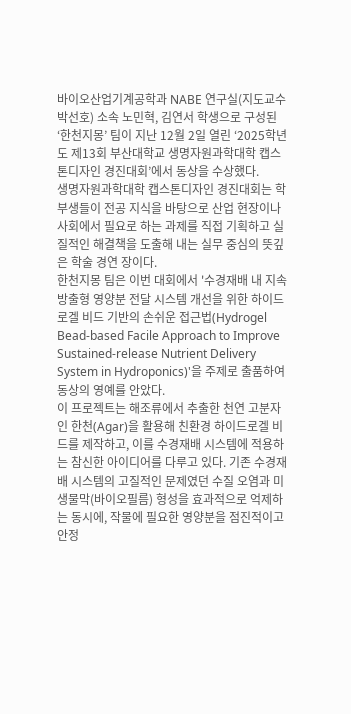바이오산업기계공학과 NABE 연구실(지도교수 박선호) 소속 노민혁, 김연서 학생으로 구성된 ‘한천지몽’ 팀이 지난 12월 2일 열린 ‘2025학년도 제13회 부산대학교 생명자원과학대학 캡스톤디자인 경진대회’에서 동상을 수상했다.
생명자원과학대학 캡스톤디자인 경진대회는 학부생들이 전공 지식을 바탕으로 산업 현장이나 사회에서 필요로 하는 과제를 직접 기획하고 실질적인 해결책을 도출해 내는 실무 중심의 뜻깊은 학술 경연 장이다.
한천지몽 팀은 이번 대회에서 '수경재배 내 지속 방출형 영양분 전달 시스템 개선을 위한 하이드로겔 비드 기반의 손쉬운 접근법(Hydrogel Bead-based Facile Approach to Improve Sustained-release Nutrient Delivery System in Hydroponics)'을 주제로 출품하여 동상의 영예를 안았다.
이 프로젝트는 해조류에서 추출한 천연 고분자인 한천(Agar)을 활용해 친환경 하이드로겔 비드를 제작하고, 이를 수경재배 시스템에 적용하는 참신한 아이디어를 다루고 있다. 기존 수경재배 시스템의 고질적인 문제였던 수질 오염과 미생물막(바이오필름) 형성을 효과적으로 억제하는 동시에, 작물에 필요한 영양분을 점진적이고 안정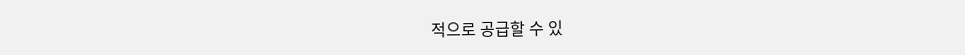적으로 공급할 수 있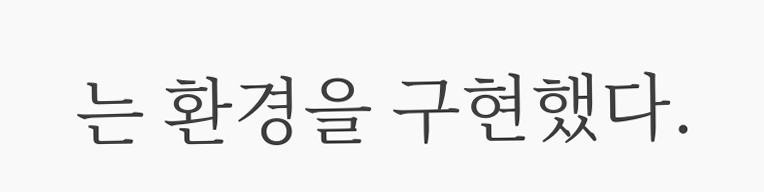는 환경을 구현했다.